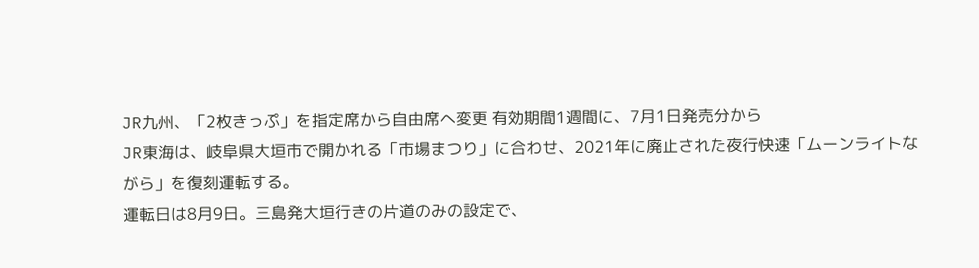JR九州、「2枚きっぷ」を指定席から自由席へ変更 有効期間1週間に、7月1日発売分から
JR東海は、岐阜県大垣市で開かれる「市場まつり」に合わせ、2021年に廃止された夜行快速「ムーンライトながら」を復刻運転する。
運転日は8月9日。三島発大垣行きの片道のみの設定で、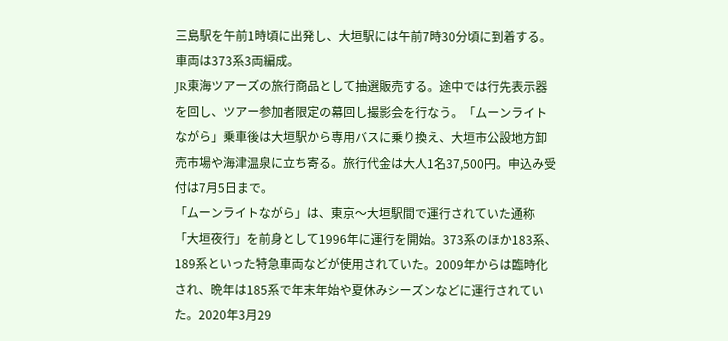三島駅を午前1時頃に出発し、大垣駅には午前7時30分頃に到着する。車両は373系3両編成。
JR東海ツアーズの旅行商品として抽選販売する。途中では行先表示器を回し、ツアー参加者限定の幕回し撮影会を行なう。「ムーンライトながら」乗車後は大垣駅から専用バスに乗り換え、大垣市公設地方卸売市場や海津温泉に立ち寄る。旅行代金は大人1名37,500円。申込み受付は7月5日まで。
「ムーンライトながら」は、東京〜大垣駅間で運行されていた通称「大垣夜行」を前身として1996年に運行を開始。373系のほか183系、189系といった特急車両などが使用されていた。2009年からは臨時化され、晩年は185系で年末年始や夏休みシーズンなどに運行されていた。2020年3月29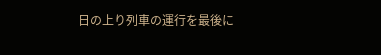日の上り列車の運行を最後に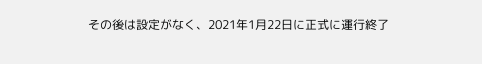その後は設定がなく、2021年1月22日に正式に運行終了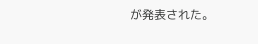が発表された。